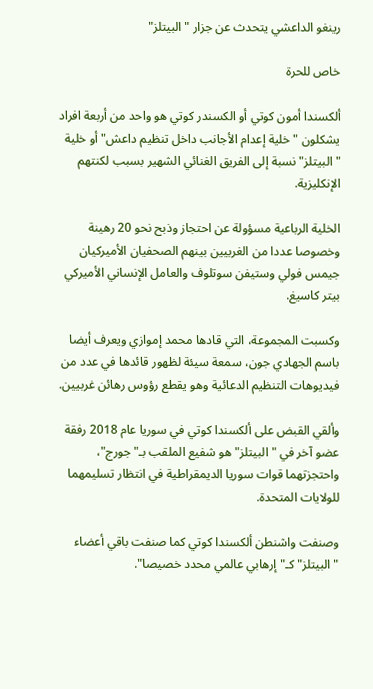رينغو الداعشي يتحدث عن جزار "البيتلز"

خاص للحرة

ألكسندا أمون كوتي أو الكسندر كوتي هو واحد من أربعة افراد يشكلون "خلية إعدام الأجانب داخل تنظيم داعش" أو خلية "البيتلز" نسبة إلى الفريق الغنائي الشهير بسبب لكنتهم الإنكليزية.

الخلية الرباعية مسؤولة عن احتجاز وذبح نحو 20 رهينة وخصوصا عددا من الغربيين بينهم الصحفيان الأميركيان جيمس فولي وستيفن سوتلوف والعامل الإنساني الأميركي بيتر كاسيغ.

وكسبت المجموعة، التي قادها محمد إموازي ويعرف أيضا باسم الجهادي جون، سمعة سيئة لظهور قائدها في عدد من فيديوهات التنظيم الدعائية وهو يقطع رؤوس رهائن غربيين.

وألقي القبض على ألكسندا كوتي في سوريا عام 2018 رفقة عضو آخر في "البيتلز" هو شفيع الملقب بـ"جورج"، واحتجزتهما قوات سوريا الديمقراطية في انتظار تسليمهما للولايات المتحدة.

وصنفت واشنطن ألكسندا كوتي كما صنفت باقي أعضاء "البيتلز" كـ"إرهابي عالمي محدد خصيصا".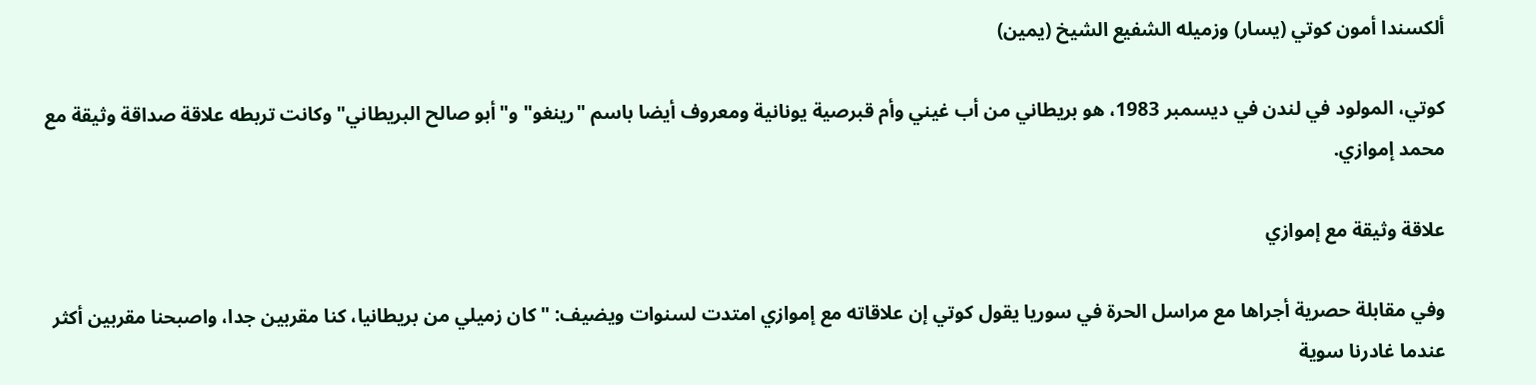ألكسندا أمون كوتي (يسار) وزميله الشفيع الشيخ (يمين)

كوتي، المولود في لندن في ديسمبر 1983، هو بريطاني من أب غيني وأم قبرصية يونانية ومعروف أيضا باسم "رينغو" و"أبو صالح البريطاني" وكانت تربطه علاقة صداقة وثيقة مع محمد إموازي.

علاقة وثيقة مع إموازي

وفي مقابلة حصرية أجراها مع مراسل الحرة في سوريا يقول كوتي إن علاقاته مع إموازي امتدت لسنوات ويضيف: " كان زميلي من بريطانيا، كنا مقربين جدا، واصبحنا مقربين أكثر عندما غادرنا سوية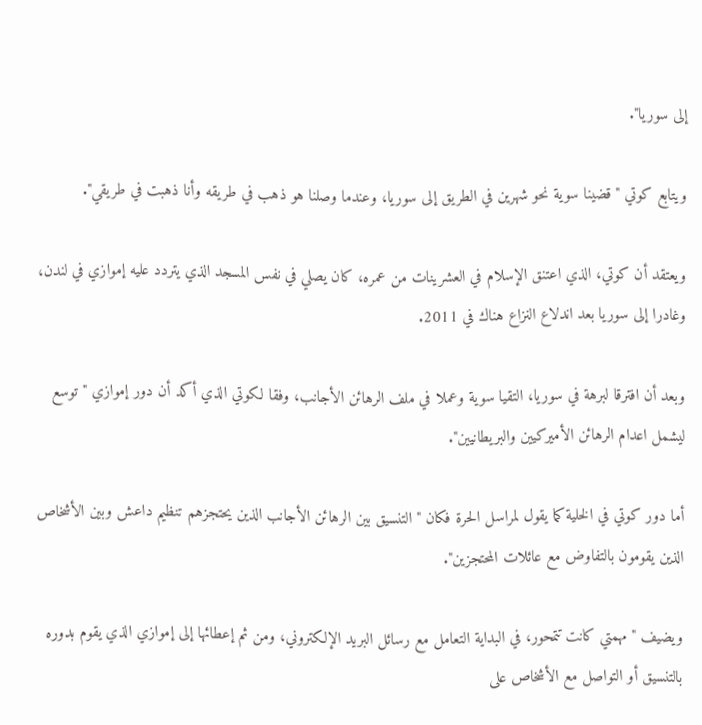إلى سوريا".

ويتابع كوتي "قضينا سوية نحو شهرين في الطريق إلى سوريا، وعندما وصلنا هو ذهب في طريقه وأنا ذهبت في طريقي".

ويعتقد أن كوتي، الذي اعتنق الإسلام في العشرينات من عمره، كان يصلي في نفس المسجد الذي يتردد عليه إموازي في لندن، وغادرا إلى سوريا بعد اندلاع النزاع هناك في 2011.

وبعد أن افترقا لبرهة في سوريا، التقيا سوية وعملا في ملف الرهائن الأجانب، وفقا لكوتي الذي أكد أن دور إموازي "توسع ليشمل اعدام الرهائن الأميركيين والبريطانيين".

أما دور كوتي في الخلية كما يقول لمراسل الحرة فكان "التنسيق بين الرهائن الأجانب الذين يحتجزهم تنظيم داعش وبين الأشخاص الذين يقومون بالتفاوض مع عائلات المحتجزين".

ويضيف "مهمتي كانت تتمحور، في البداية التعامل مع رسائل البريد الإلكتروني، ومن ثم إعطائها إلى إموازي الذي يقوم بدوره بالتنسيق أو التواصل مع الأشخاص على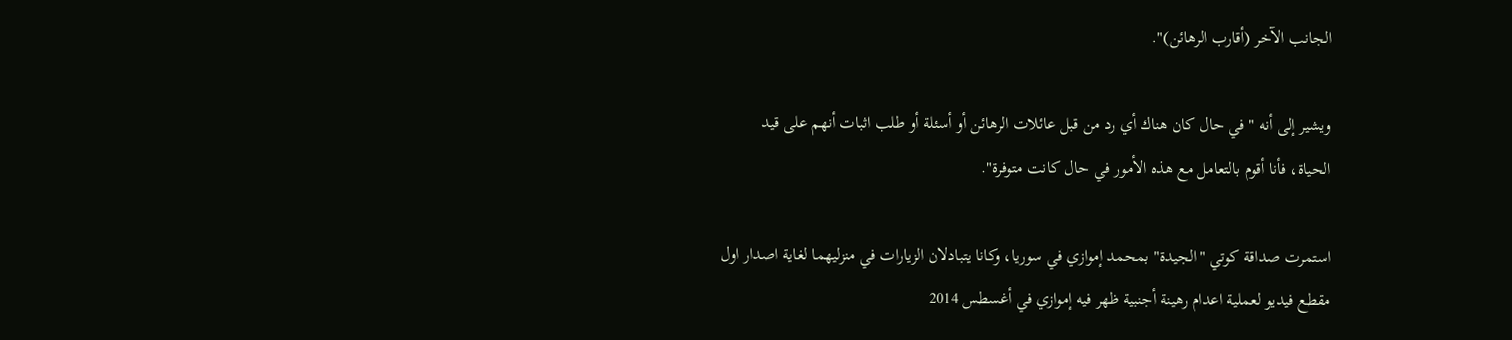الجانب الآخر (أقارب الرهائن)".

ويشير إلى أنه "في حال كان هناك أي رد من قبل عائلات الرهائن أو أسئلة أو طلب اثبات أنهم على قيد الحياة، فأنا أقوم بالتعامل مع هذه الأمور في حال كانت متوفرة".

استمرت صداقة كوتي "الجيدة" بمحمد إموازي في سوريا، وكانا يتبادلان الزيارات في منزليهما لغاية اصدار اول مقطع فيديو لعملية اعدام رهينة أجنبية ظهر فيه إموازي في أغسطس 2014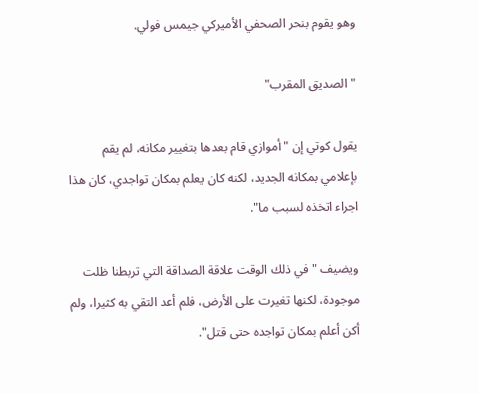وهو يقوم بنحر الصحفي الأميركي جيمس فولي.

"الصديق المقرب"

يقول كوتي إن "أموازي قام بعدها بتغيير مكانه، لم يقم بإعلامي بمكانه الجديد، لكنه كان يعلم بمكان تواجدي، كان هذا اجراء اتخذه لسبب ما".

ويضيف "في ذلك الوقت علاقة الصداقة التي تربطنا ظلت موجودة، لكنها تغيرت على الأرض، فلم أعد التقي به كثيرا، ولم أكن أعلم بمكان تواجده حتى قتل".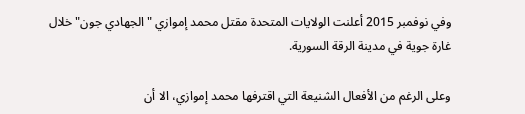وفي نوفمبر 2015 أعلنت الولايات المتحدة مقتل محمد إموازي "الجهادي جون" خلال غارة جوية في مدينة الرقة السورية.

وعلى الرغم من الأفعال الشنيعة التي اقترفها محمد إموازي، الا أن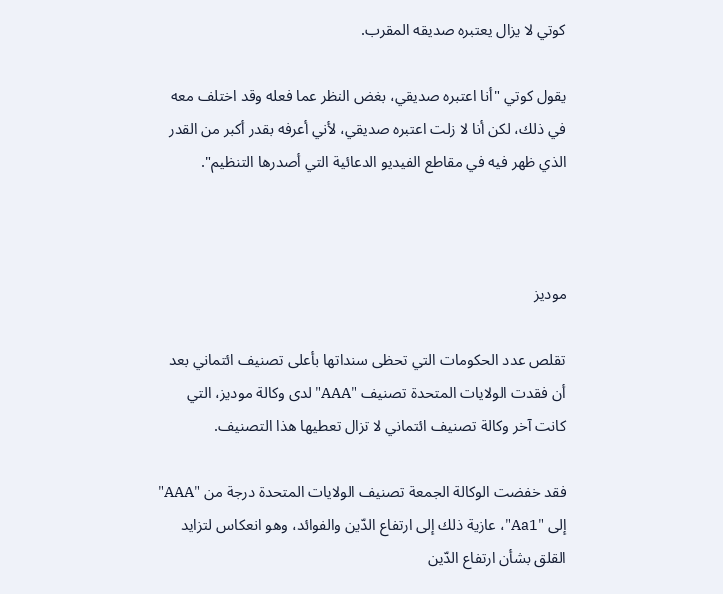كوتي لا يزال يعتبره صديقه المقرب.

يقول كوتي "أنا اعتبره صديقي، بغض النظر عما فعله وقد اختلف معه في ذلك، لكن أنا لا زلت اعتبره صديقي، لأني أعرفه بقدر أكبر من القدر الذي ظهر فيه في مقاطع الفيديو الدعائية التي أصدرها التنظيم".



موديز

تقلص عدد الحكومات التي تحظى سنداتها بأعلى تصنيف ائتماني بعد أن فقدت الولايات المتحدة تصنيف "AAA" لدى وكالة موديز، التي كانت آخر وكالة تصنيف ائتماني لا تزال تعطيها هذا التصنيف.

فقد خفضت الوكالة الجمعة تصنيف الولايات المتحدة درجة من "AAA" إلى "Aa1"، عازية ذلك إلى ارتفاع الدّين والفوائد، وهو انعكاس لتزايد القلق بشأن ارتفاع الدّين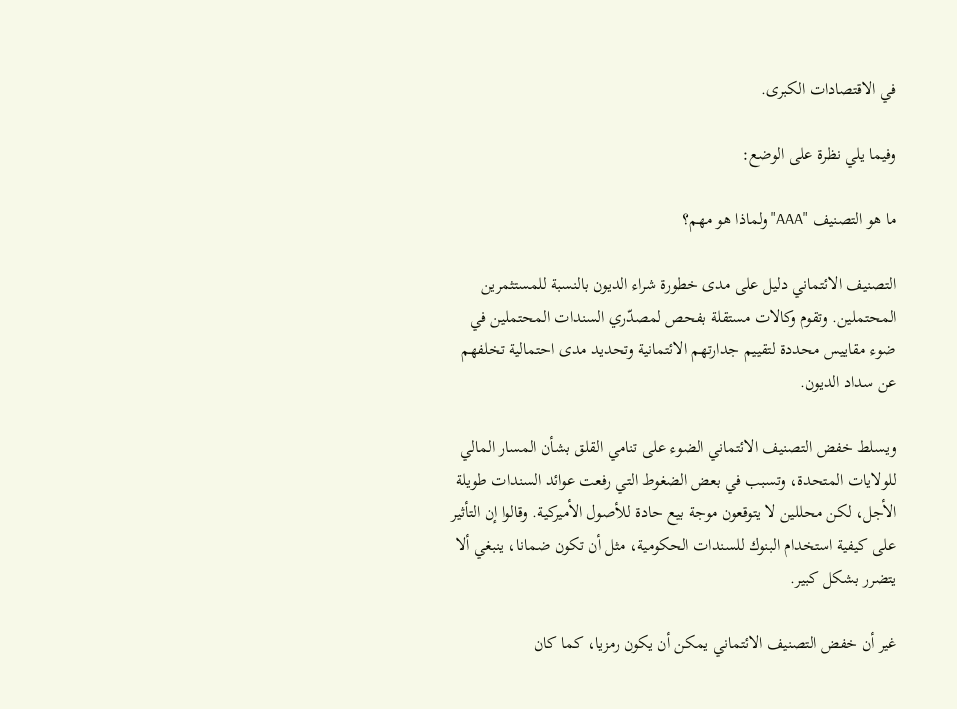في الاقتصادات الكبرى.

وفيما يلي نظرة على الوضع:

ما هو التصنيف "AAA" ولماذا هو مهم؟

التصنيف الائتماني دليل على مدى خطورة شراء الديون بالنسبة للمستثمرين المحتملين. وتقوم وكالات مستقلة بفحص لمصدّري السندات المحتملين في ضوء مقاييس محددة لتقييم جدارتهم الائتمانية وتحديد مدى احتمالية تخلفهم عن سداد الديون.

ويسلط خفض التصنيف الائتماني الضوء على تنامي القلق بشأن المسار المالي للولايات المتحدة، وتسبب في بعض الضغوط التي رفعت عوائد السندات طويلة الأجل، لكن محللين لا يتوقعون موجة بيع حادة للأصول الأميركية. وقالوا إن التأثير على كيفية استخدام البنوك للسندات الحكومية، مثل أن تكون ضمانا، ينبغي ألا يتضرر بشكل كبير.

غير أن خفض التصنيف الائتماني يمكن أن يكون رمزيا، كما كان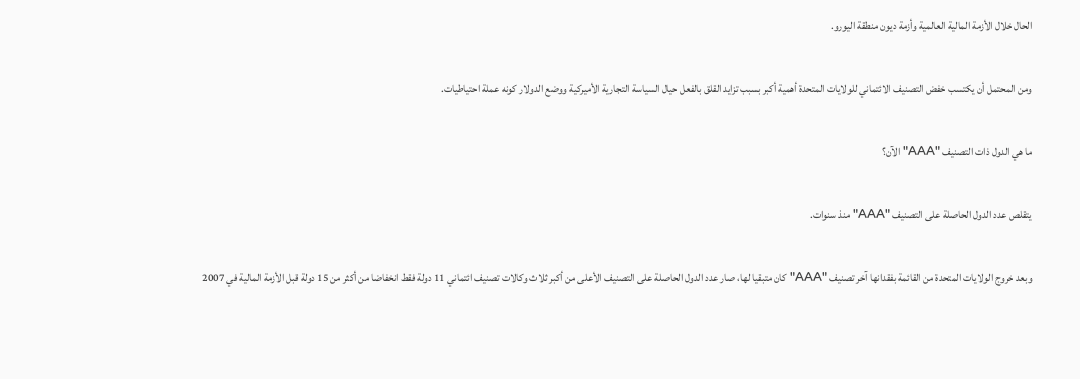الحال خلال الأزمة المالية العالمية وأزمة ديون منطقة اليورو.

ومن المحتمل أن يكتسب خفض التصنيف الائتماني للولايات المتحدة أهمية أكبر بسبب تزايد القلق بالفعل حيال السياسة التجارية الأميركية ووضع الدولار كونه عملة احتياطيات.

ما هي الدول ذات التصنيف "AAA" الآن؟

يتقلص عدد الدول الحاصلة على التصنيف "AAA" منذ سنوات.

وبعد خروج الولايات المتحدة من القائمة بفقدانها آخر تصنيف "AAA" كان متبقيا لها، صار عدد الدول الحاصلة على التصنيف الأعلى من أكبر ثلاث وكالات تصنيف ائتماني 11 دولة فقط انخفاضا من أكثر من 15 دولة قبل الأزمة المالية في 2007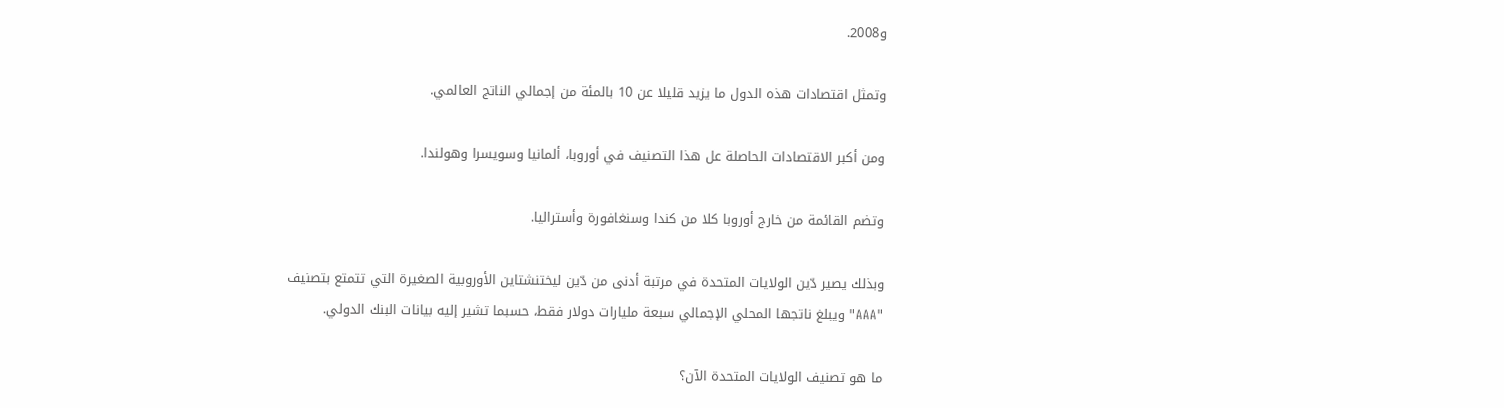و2008.

وتمثل اقتصادات هذه الدول ما يزيد قليلا عن 10 بالمئة من إجمالي الناتج العالمي.

ومن أكبر الاقتصادات الحاصلة عل هذا التصنيف في أوروبا، ألمانيا وسويسرا وهولندا.

وتضم القائمة من خارج أوروبا كلا من كندا وسنغافورة وأستراليا.

وبذلك يصير دّين الولايات المتحدة في مرتبة أدنى من دّين ليختنشتاين الأوروبية الصغيرة التي تتمتع بتصنيف "AAA" ويبلغ ناتجها المحلي الإجمالي سبعة مليارات دولار فقط، حسبما تشير إليه بيانات البنك الدولي.

ما هو تصنيف الولايات المتحدة الآن؟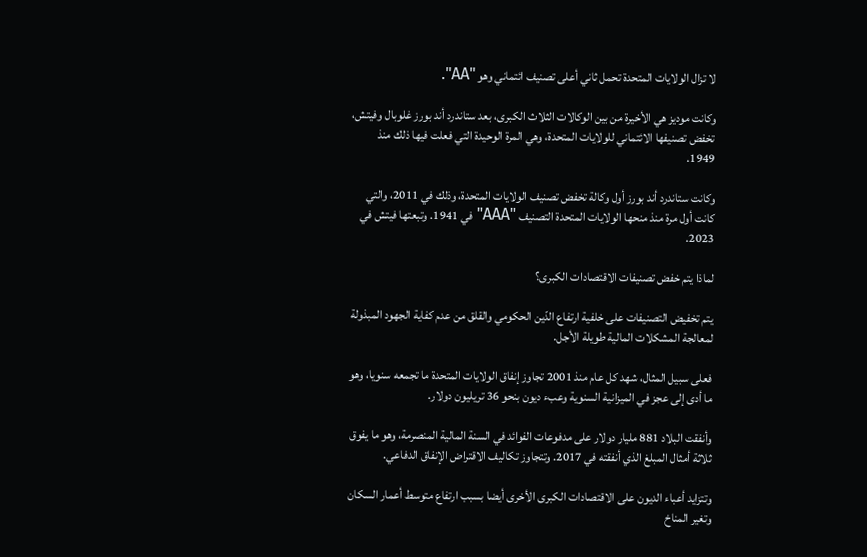لا تزال الولايات المتحدة تحمل ثاني أعلى تصنيف ائتماني وهو "AA".

وكانت موديز هي الأخيرة من بين الوكالات الثلاث الكبرى، بعد ستاندرد أند بورز غلوبال وفيتش، تخفض تصنيفها الائتماني للولايات المتحدة، وهي المرة الوحيدة التي فعلت فيها ذلك منذ 1949.

وكانت ستاندرد أند بورز أول وكالة تخفض تصنيف الولايات المتحدة، وذلك في 2011، والتي كانت أول مرة منذ منحها الولايات المتحدة التصنيف "AAA" في 1941. وتبعتها فيتش في 2023.

لماذا يتم خفض تصنيفات الاقتصادات الكبرى؟

يتم تخفيض التصنيفات على خلفية ارتفاع الدّين الحكومي والقلق من عدم كفاية الجهود المبذولة لمعالجة المشكلات المالية طويلة الأجل.

فعلى سبيل المثال، شهد كل عام منذ 2001 تجاوز إنفاق الولايات المتحدة ما تجمعه سنويا، وهو ما أدى إلى عجز في الميزانية السنوية وعبء ديون بنحو 36 تريليون دولار.

وأنفقت البلاد 881 مليار دولار على مدفوعات الفوائد في السنة المالية المنصرمة، وهو ما يفوق ثلاثة أمثال المبلغ الذي أنفقته في 2017. وتتجاوز تكاليف الاقتراض الإنفاق الدفاعي.

وتتزايد أعباء الديون على الاقتصادات الكبرى الأخرى أيضا بسبب ارتفاع متوسط أعمار السكان وتغير المناخ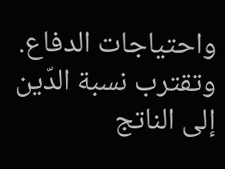واحتياجات الدفاع. وتقترب نسبة الدّين إلى الناتج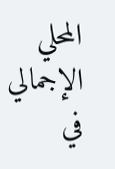المحلي الإجمالي في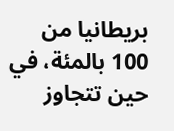بريطانيا من 100 بالمئة، في حين تتجاوز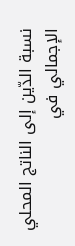نسبة الدّين إلى الناتج المحلي الإجمالي في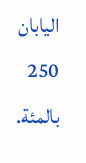اليابان 250 بالمئة.